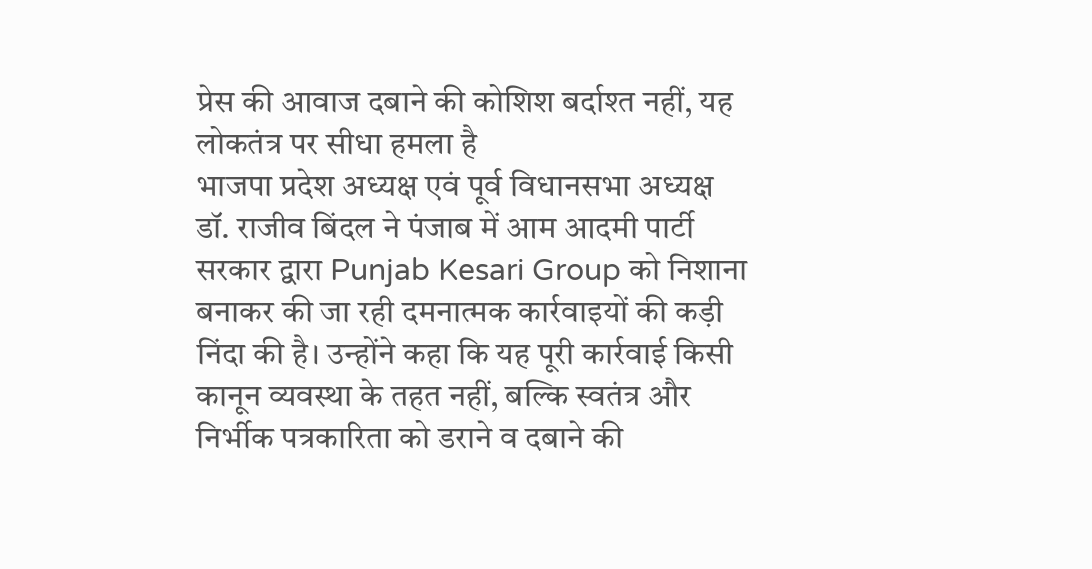प्रेस की आवाज दबाने की कोशिश बर्दाश्त नहीं, यह लोकतंत्र पर सीधा हमला है
भाजपा प्रदेश अध्यक्ष एवं पूर्व विधानसभा अध्यक्ष डॉ. राजीव बिंदल ने पंजाब में आम आदमी पार्टी सरकार द्वारा Punjab Kesari Group को निशाना बनाकर की जा रही दमनात्मक कार्रवाइयों की कड़ी निंदा की है। उन्होंने कहा कि यह पूरी कार्रवाई किसी कानून व्यवस्था के तहत नहीं, बल्कि स्वतंत्र और निर्भीक पत्रकारिता को डराने व दबाने की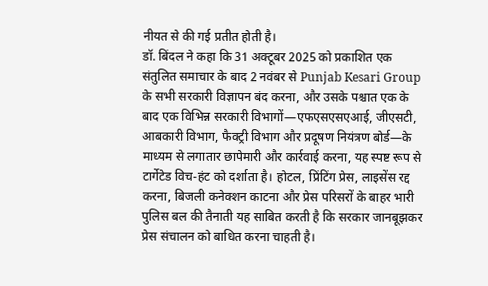नीयत से की गई प्रतीत होती है।
डॉ. बिंदल ने कहा कि 31 अक्टूबर 2025 को प्रकाशित एक संतुलित समाचार के बाद 2 नवंबर से Punjab Kesari Group के सभी सरकारी विज्ञापन बंद करना, और उसके पश्चात एक के बाद एक विभिन्न सरकारी विभागों—एफएसएसएआई, जीएसटी, आबकारी विभाग, फैक्ट्री विभाग और प्रदूषण नियंत्रण बोर्ड—के माध्यम से लगातार छापेमारी और कार्रवाई करना, यह स्पष्ट रूप से टार्गेटेड विच-हंट को दर्शाता है। होटल, प्रिंटिंग प्रेस, लाइसेंस रद्द करना, बिजली कनेक्शन काटना और प्रेस परिसरों के बाहर भारी पुलिस बल की तैनाती यह साबित करती है कि सरकार जानबूझकर प्रेस संचालन को बाधित करना चाहती है।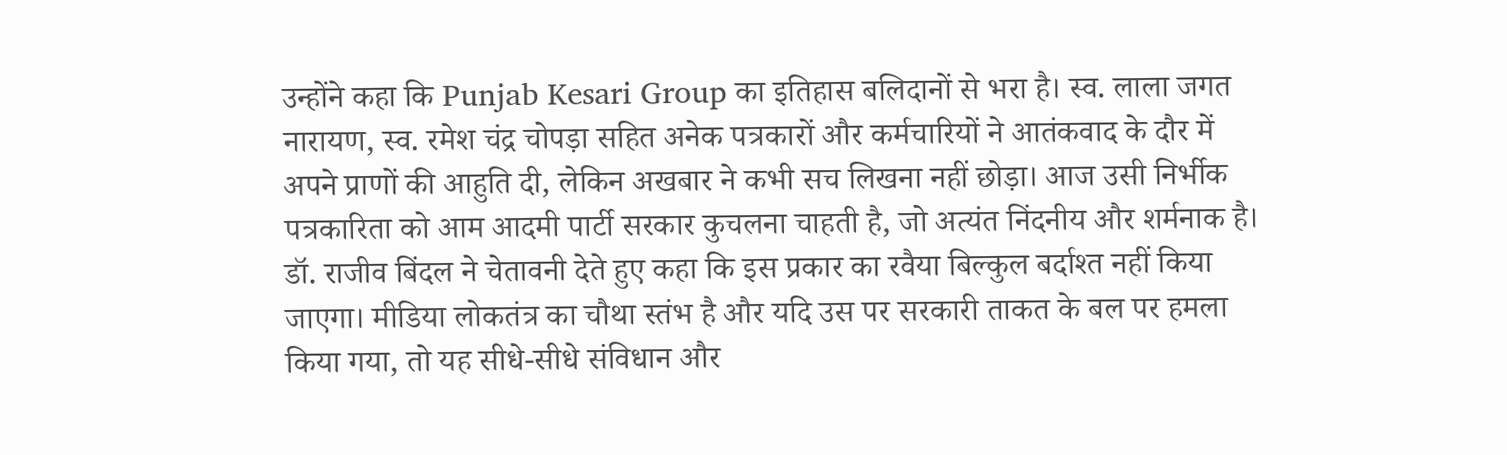उन्होंने कहा कि Punjab Kesari Group का इतिहास बलिदानों से भरा है। स्व. लाला जगत नारायण, स्व. रमेश चंद्र चोपड़ा सहित अनेक पत्रकारों और कर्मचारियों ने आतंकवाद के दौर में अपने प्राणों की आहुति दी, लेकिन अखबार ने कभी सच लिखना नहीं छोड़ा। आज उसी निर्भीक पत्रकारिता को आम आदमी पार्टी सरकार कुचलना चाहती है, जो अत्यंत निंदनीय और शर्मनाक है।
डॉ. राजीव बिंदल ने चेतावनी देते हुए कहा कि इस प्रकार का रवैया बिल्कुल बर्दाश्त नहीं किया जाएगा। मीडिया लोकतंत्र का चौथा स्तंभ है और यदि उस पर सरकारी ताकत के बल पर हमला किया गया, तो यह सीधे-सीधे संविधान और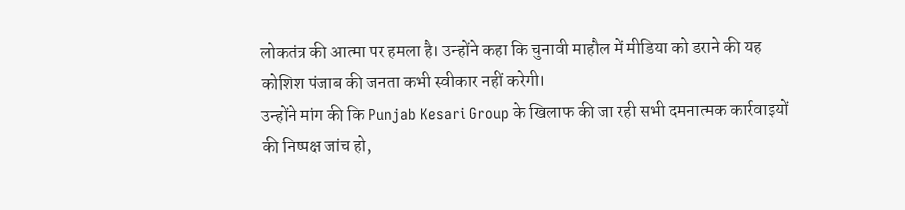लोकतंत्र की आत्मा पर हमला है। उन्होंने कहा कि चुनावी माहौल में मीडिया को डराने की यह कोशिश पंजाब की जनता कभी स्वीकार नहीं करेगी।
उन्होंने मांग की कि Punjab Kesari Group के खिलाफ की जा रही सभी दमनात्मक कार्रवाइयों की निष्पक्ष जांच हो,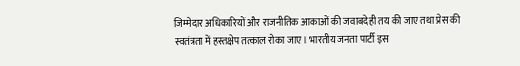जिम्मेदार अधिकारियों और राजनीतिक आकाओं की जवाबदेही तय की जाए तथा प्रेस की स्वतंत्रता में हस्तक्षेप तत्काल रोका जाए। भारतीय जनता पार्टी इस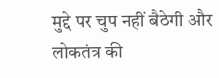मुद्दे पर चुप नहीं बैठेगी और लोकतंत्र की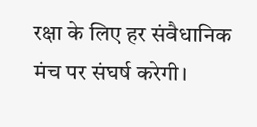रक्षा के लिए हर संवैधानिक मंच पर संघर्ष करेगी।